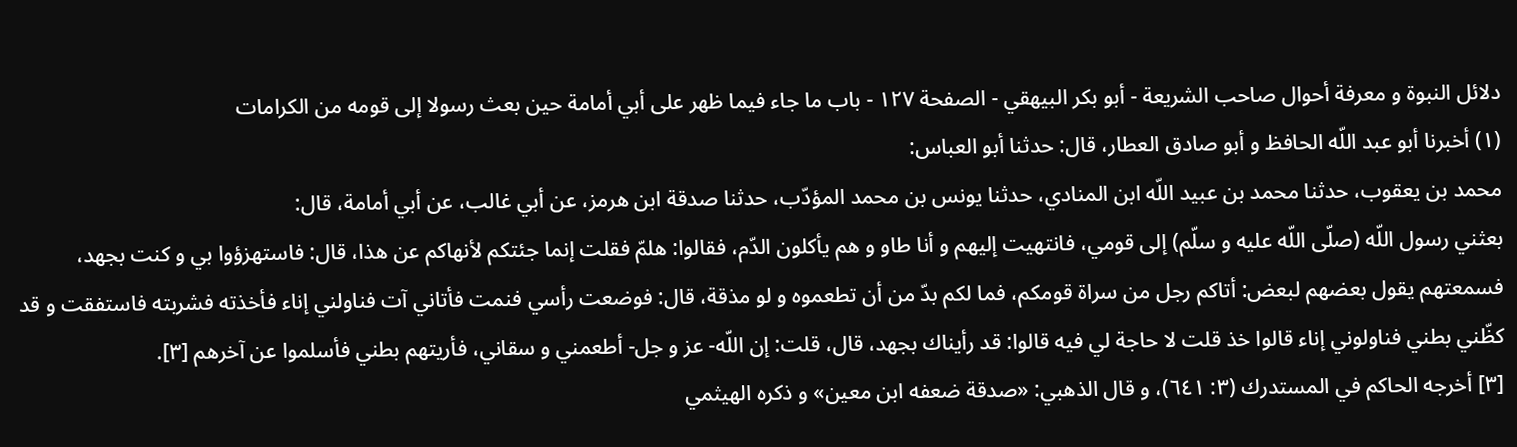دلائل النبوة و معرفة أحوال صاحب الشريعة - أبو بكر البيهقي - الصفحة ١٢٧ - باب ما جاء فيما ظهر على أبي أمامة حين بعث رسولا إلى قومه من الكرامات
(١) أخبرنا أبو عبد اللّه الحافظ و أبو صادق العطار، قال: حدثنا أبو العباس:
محمد بن يعقوب، حدثنا محمد بن عبيد اللّه ابن المنادي، حدثنا يونس بن محمد المؤدّب، حدثنا صدقة ابن هرمز، عن أبي غالب، عن أبي أمامة، قال:
بعثني رسول اللّه (صلّى اللّه عليه و سلّم) إلى قومي، فانتهيت إليهم و أنا طاو و هم يأكلون الدّم، فقالوا: هلمّ فقلت إنما جئتكم لأنهاكم عن هذا، قال: فاستهزؤوا بي و كنت بجهد، فسمعتهم يقول بعضهم لبعض: أتاكم رجل من سراة قومكم، فما لكم بدّ من أن تطعموه و لو مذقة، قال: فوضعت رأسي فنمت فأتاني آت فناولني إناء فأخذته فشربته فاستفقت و قد كظّني بطني فناولوني إناء قالوا خذ قلت لا حاجة لي فيه قالوا: قد رأيناك بجهد، قال، قلت: إن اللّه- عز و جل- أطعمني و سقاني، فأريتهم بطني فأسلموا عن آخرهم [٣].
[٣] أخرجه الحاكم في المستدرك (٣: ٦٤١)، و قال الذهبي: «صدقة ضعفه ابن معين» و ذكره الهيثمي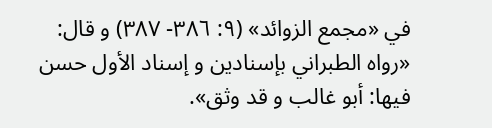في «مجمع الزوائد» (٩: ٣٨٦- ٣٨٧) و قال: «رواه الطبراني بإسنادين و إسناد الأول حسن فيها: أبو غالب و قد وثق».